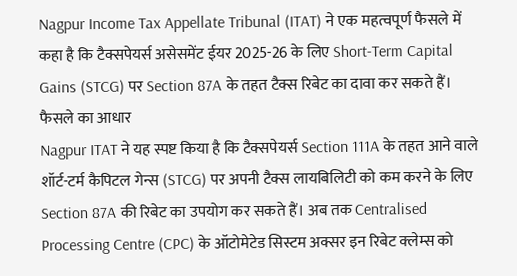Nagpur Income Tax Appellate Tribunal (ITAT) ने एक महत्वपूर्ण फैसले में कहा है कि टैक्सपेयर्स असेसमेंट ईयर 2025-26 के लिए Short-Term Capital Gains (STCG) पर Section 87A के तहत टैक्स रिबेट का दावा कर सकते हैं।
फैसले का आधार
Nagpur ITAT ने यह स्पष्ट किया है कि टैक्सपेयर्स Section 111A के तहत आने वाले शॉर्ट-टर्म कैपिटल गेन्स (STCG) पर अपनी टैक्स लायबिलिटी को कम करने के लिए Section 87A की रिबेट का उपयोग कर सकते हैं। अब तक Centralised Processing Centre (CPC) के ऑटोमेटेड सिस्टम अक्सर इन रिबेट क्लेम्स को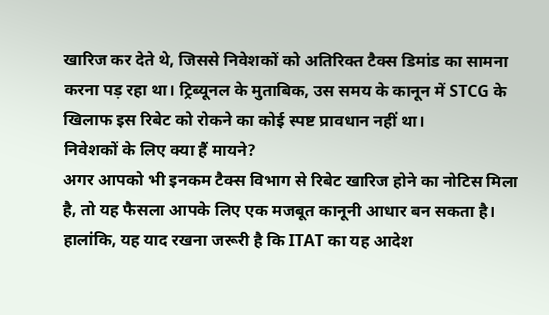खारिज कर देते थे, जिससे निवेशकों को अतिरिक्त टैक्स डिमांड का सामना करना पड़ रहा था। ट्रिब्यूनल के मुताबिक, उस समय के कानून में STCG के खिलाफ इस रिबेट को रोकने का कोई स्पष्ट प्रावधान नहीं था।
निवेशकों के लिए क्या हैं मायने?
अगर आपको भी इनकम टैक्स विभाग से रिबेट खारिज होने का नोटिस मिला है, तो यह फैसला आपके लिए एक मजबूत कानूनी आधार बन सकता है। हालांकि, यह याद रखना जरूरी है कि ITAT का यह आदेश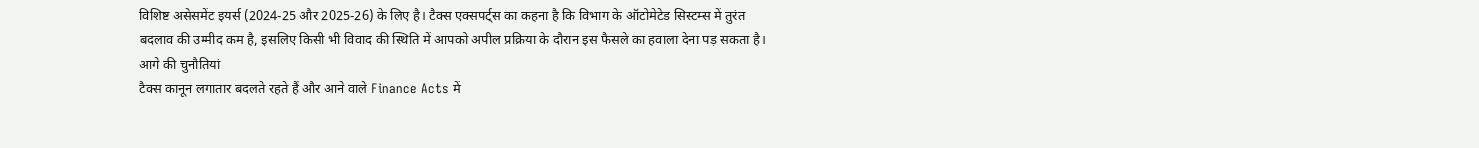विशिष्ट असेसमेंट इयर्स (2024-25 और 2025-26) के लिए है। टैक्स एक्सपर्ट्स का कहना है कि विभाग के ऑटोमेटेड सिस्टम्स में तुरंत बदलाव की उम्मीद कम है, इसलिए किसी भी विवाद की स्थिति में आपको अपील प्रक्रिया के दौरान इस फैसले का हवाला देना पड़ सकता है।
आगे की चुनौतियां
टैक्स कानून लगातार बदलते रहते हैं और आने वाले Finance Acts में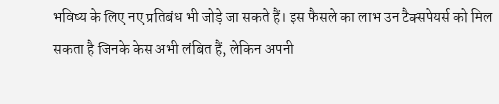भविष्य के लिए नए प्रतिबंध भी जोड़े जा सकते हैं। इस फैसले का लाभ उन टैक्सपेयर्स को मिल सकता है जिनके केस अभी लंबित हैं, लेकिन अपनी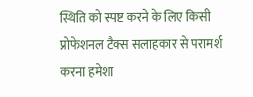स्थिति को स्पष्ट करने के लिए किसी प्रोफेशनल टैक्स सलाहकार से परामर्श करना हमेशा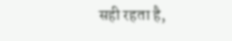सही रहता है,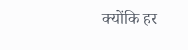क्योंकि हर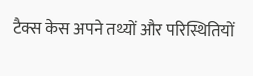टैक्स केस अपने तथ्यों और परिस्थितियों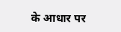के आधार पर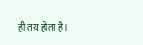ही तय होता है।